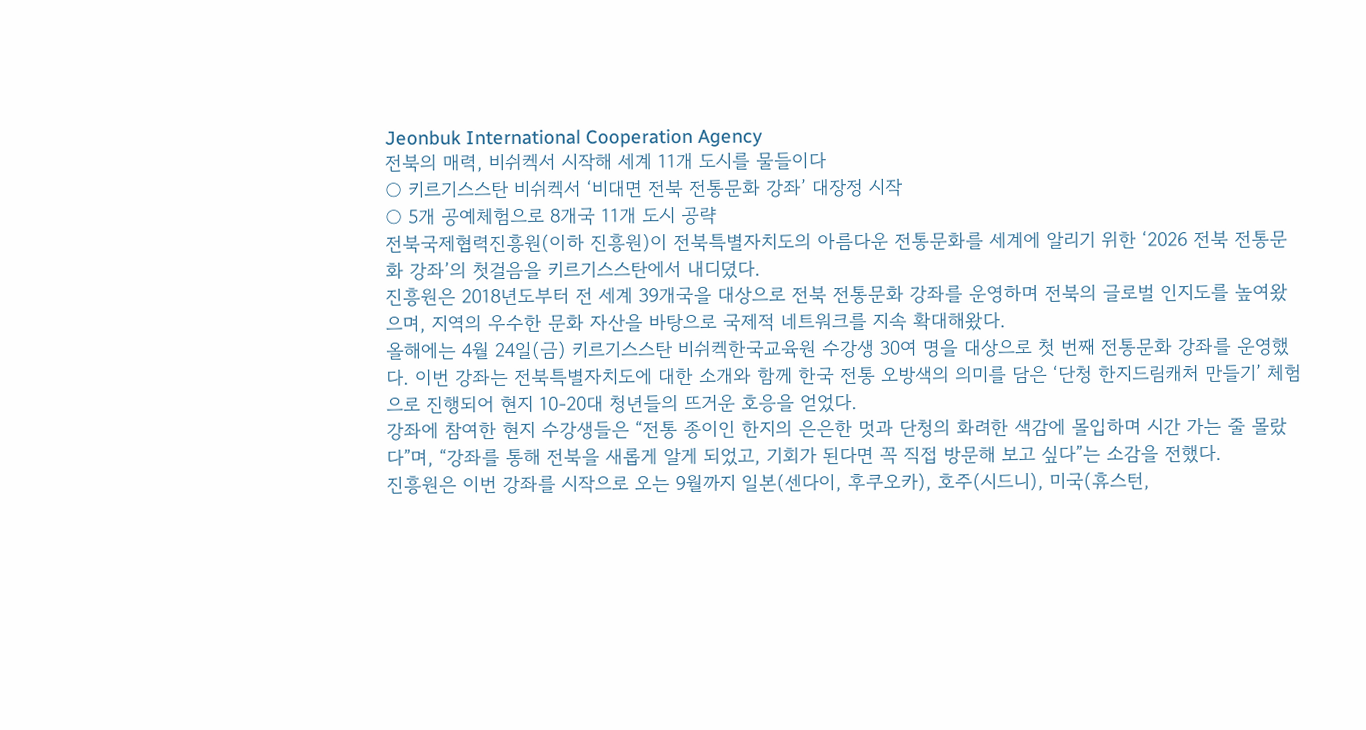Jeonbuk International Cooperation Agency
전북의 매력, 비쉬켁서 시작해 세계 11개 도시를 물들이다
○ 키르기스스탄 비쉬켁서 ‘비대면 전북 전통문화 강좌’ 대장정 시작
○ 5개 공예체험으로 8개국 11개 도시 공략
전북국제협력진흥원(이하 진흥원)이 전북특별자치도의 아름다운 전통문화를 세계에 알리기 위한 ‘2026 전북 전통문화 강좌’의 첫걸음을 키르기스스탄에서 내디뎠다.
진흥원은 2018년도부터 전 세계 39개국을 대상으로 전북 전통문화 강좌를 운영하며 전북의 글로벌 인지도를 높여왔으며, 지역의 우수한 문화 자산을 바탕으로 국제적 네트워크를 지속 확대해왔다.
올해에는 4월 24일(금) 키르기스스탄 비쉬켁한국교육원 수강생 30여 명을 대상으로 첫 번째 전통문화 강좌를 운영했다. 이번 강좌는 전북특별자치도에 대한 소개와 함께 한국 전통 오방색의 의미를 담은 ‘단청 한지드림캐처 만들기’ 체험으로 진행되어 현지 10-20대 청년들의 뜨거운 호응을 얻었다.
강좌에 참여한 현지 수강생들은 “전통 종이인 한지의 은은한 멋과 단청의 화려한 색감에 몰입하며 시간 가는 줄 몰랐다”며, “강좌를 통해 전북을 새롭게 알게 되었고, 기회가 된다면 꼭 직접 방문해 보고 싶다”는 소감을 전했다.
진흥원은 이번 강좌를 시작으로 오는 9월까지 일본(센다이, 후쿠오카), 호주(시드니), 미국(휴스턴,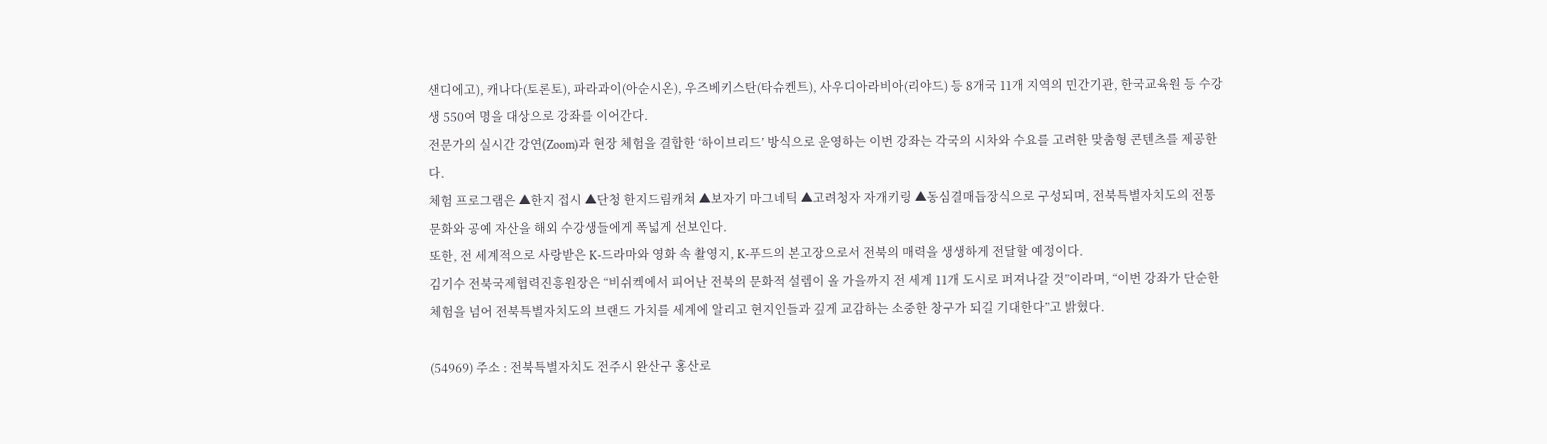샌디에고), 캐나다(토론토), 파라과이(아순시온), 우즈베키스탄(타슈켄트), 사우디아라비아(리야드) 등 8개국 11개 지역의 민간기관, 한국교육원 등 수강생 550여 명을 대상으로 강좌를 이어간다.
전문가의 실시간 강연(Zoom)과 현장 체험을 결합한 ‘하이브리드’ 방식으로 운영하는 이번 강좌는 각국의 시차와 수요를 고려한 맞춤형 콘텐츠를 제공한다.
체험 프로그램은 ▲한지 접시 ▲단청 한지드림캐쳐 ▲보자기 마그네틱 ▲고려청자 자개키링 ▲동심결매듭장식으로 구성되며, 전북특별자치도의 전통문화와 공예 자산을 해외 수강생들에게 폭넓게 선보인다.
또한, 전 세계적으로 사랑받은 K-드라마와 영화 속 촬영지, K-푸드의 본고장으로서 전북의 매력을 생생하게 전달할 예정이다.
김기수 전북국제협력진흥원장은 “비쉬켁에서 피어난 전북의 문화적 설렘이 올 가을까지 전 세계 11개 도시로 퍼져나갈 것”이라며, “이번 강좌가 단순한 체험을 넘어 전북특별자치도의 브랜드 가치를 세계에 알리고 현지인들과 깊게 교감하는 소중한 창구가 되길 기대한다”고 밝혔다.

(54969) 주소 : 전북특별자치도 전주시 완산구 홍산로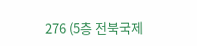276 (5층 전북국제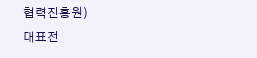협력진흥원)
대표전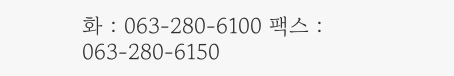화 : 063-280-6100 팩스 : 063-280-6150